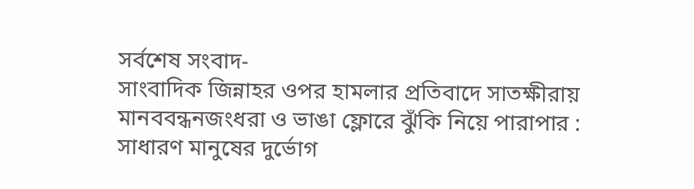সর্বশেষ সংবাদ-
সাংবাদিক জিন্নাহর ওপর হামলার প্রতিবাদে সাতক্ষীরায় মানববন্ধনজংধরা ও ভাঙা ফ্লোরে ঝুঁকি নিয়ে পারাপার : সাধারণ মানুষের দুর্ভোগ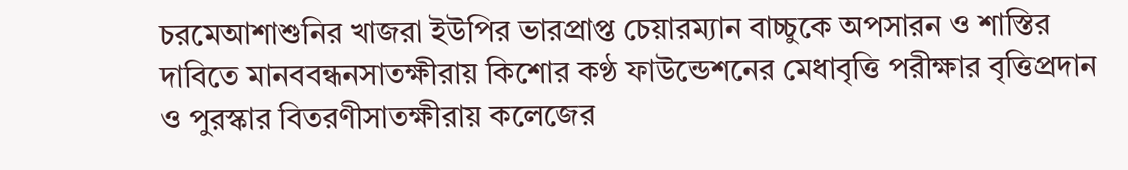চরমেআশাশুনির খাজরা ইউপির ভারপ্রাপ্ত চেয়ারম্যান বাচ্চুকে অপসারন ও শাস্তির দাবিতে মানববন্ধনসাতক্ষীরায় কিশোর কণ্ঠ ফাউন্ডেশনের মেধাবৃত্তি পরীক্ষার বৃত্তিপ্রদান ও পুরস্কার বিতরণীসাতক্ষীরায় কলেজের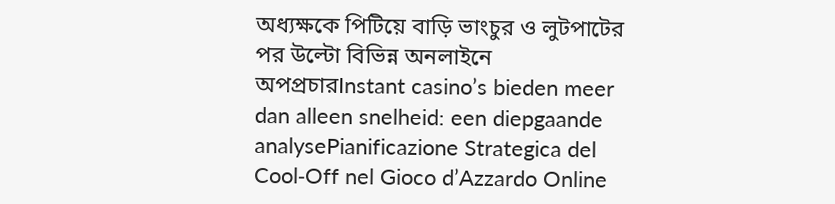অধ্যক্ষকে পিটিয়ে বাড়ি ভাংচুর ও লুটপাটের পর উল্টো বিভিন্ন অনলাইনে অপপ্রচারInstant casino’s bieden meer dan alleen snelheid: een diepgaande analysePianificazione Strategica del Cool‑Off nel Gioco d’Azzardo Online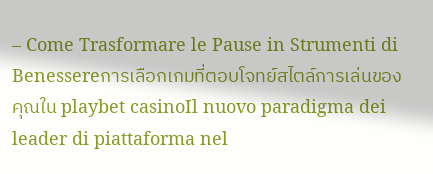– Come Trasformare le Pause in Strumenti di Benessereการเลือกเกมที่ตอบโจทย์สไตล์การเล่นของคุณใน playbet casinoIl nuovo paradigma dei leader di piattaforma nel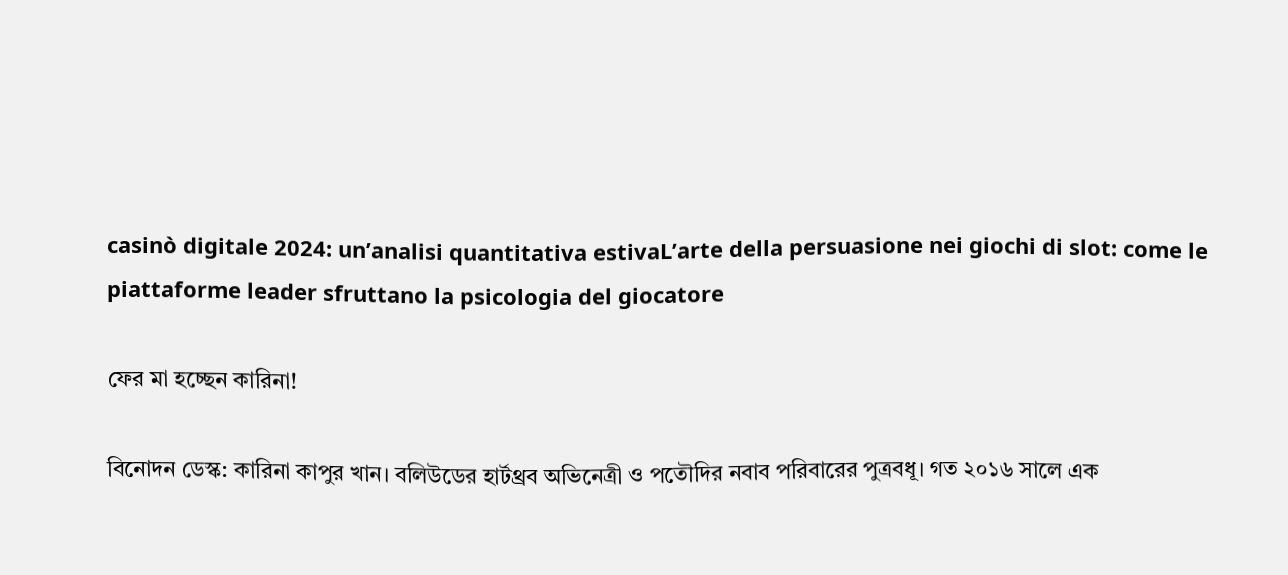casinò digitale 2024: un’analisi quantitativa estivaL’arte della persuasione nei giochi di slot: come le piattaforme leader sfruttano la psicologia del giocatore

ফের মা হচ্ছেন কারিনা!

বিনোদন ডেস্ক: কারিনা কাপুর খান। বলিউডের হার্টথ্রব অভিনেত্রী ও পতৌদির নবাব পরিবারের পুত্রবধূ। গত ২০১৬ সালে এক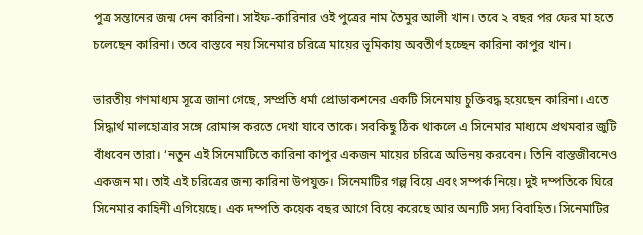পুত্র সন্তানের জন্ম দেন কারিনা। সাইফ-কারিনার ওই পুত্রের নাম তৈমুর আলী খান। তবে ২ বছর পর ফের মা হতে চলেছেন কারিনা। তবে বাস্তবে নয় সিনেমার চরিত্রে মায়ের ভূমিকায় অবতীর্ণ হচ্ছেন কারিনা কাপুর খান।

ভারতীয় গণমাধ্যম সূত্রে জানা গেছে, সম্প্রতি ধর্মা প্রোডাকশনের একটি সিনেমায় চুক্তিবদ্ধ হয়েছেন কারিনা। এতে সিদ্ধার্থ মালহোত্রার সঙ্গে রোমান্স করতে দেখা যাবে তাকে। সবকিছু ঠিক থাকলে এ সিনেমার মাধ্যমে প্রথমবার জুটি বাঁধবেন তারা। ‘নতুন এই সিনেমাটিতে কারিনা কাপুর একজন মায়ের চরিত্রে অভিনয় করবেন। তিনি বাস্তজীবনেও একজন মা। তাই এই চরিত্রের জন্য কারিনা উপযুক্ত। সিনেমাটির গল্প বিয়ে এবং সম্পর্ক নিয়ে। দুই দম্পতিকে ঘিরে সিনেমার কাহিনী এগিয়েছে। এক দম্পতি কয়েক বছর আগে বিয়ে করেছে আর অন্যটি সদ্য বিবাহিত। সিনেমাটির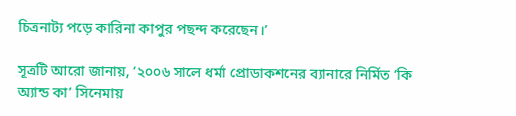চিত্রনাট্য পড়ে কারিনা কাপুর পছন্দ করেছেন।’

সূত্রটি আরো জানায়, ‘২০০৬ সালে ধর্মা প্রোডাকশনের ব্যানারে নির্মিত ‘কি অ্যান্ড কা’ সিনেমায়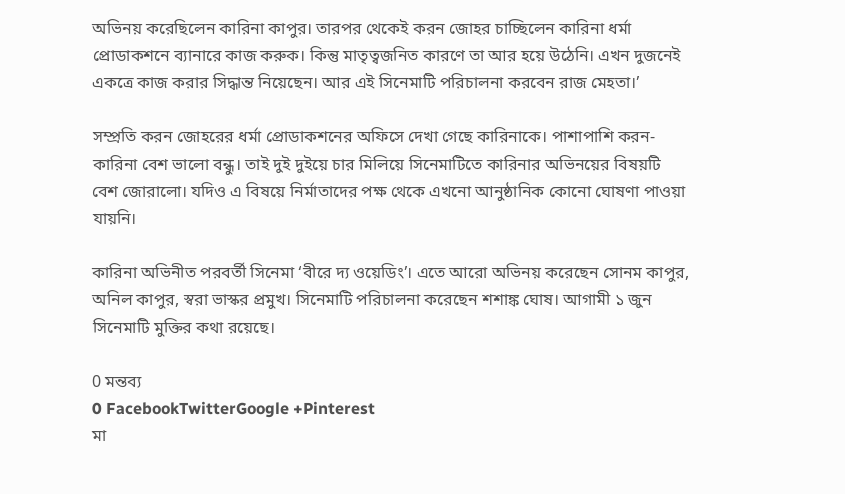অভিনয় করেছিলেন কারিনা কাপুর। তারপর থেকেই করন জোহর চাচ্ছিলেন কারিনা ধর্মা প্রোডাকশনে ব্যানারে কাজ করুক। কিন্তু মাতৃত্বজনিত কারণে তা আর হয়ে উঠেনি। এখন দুজনেই একত্রে কাজ করার সিদ্ধান্ত নিয়েছেন। আর এই সিনেমাটি পরিচালনা করবেন রাজ মেহতা।’

সম্প্রতি করন জোহরের ধর্মা প্রোডাকশনের অফিসে দেখা গেছে কারিনাকে। পাশাপাশি করন-কারিনা বেশ ভালো বন্ধু। তাই দুই দুইয়ে চার মিলিয়ে সিনেমাটিতে কারিনার অভিনয়ের বিষয়টি বেশ জোরালো। যদিও এ বিষয়ে নির্মাতাদের পক্ষ থেকে এখনো আনুষ্ঠানিক কোনো ঘোষণা পাওয়া যায়নি।

কারিনা অভিনীত পরবর্তী সিনেমা ‘বীরে দ্য ওয়েডিং’। এতে আরো অভিনয় করেছেন সোনম কাপুর, অনিল কাপুর, স্বরা ভাস্কর প্রমুখ। সিনেমাটি পরিচালনা করেছেন শশাঙ্ক ঘোষ। আগামী ১ জুন সিনেমাটি মুক্তির কথা রয়েছে।

0 মন্তব্য
0 FacebookTwitterGoogle +Pinterest
মা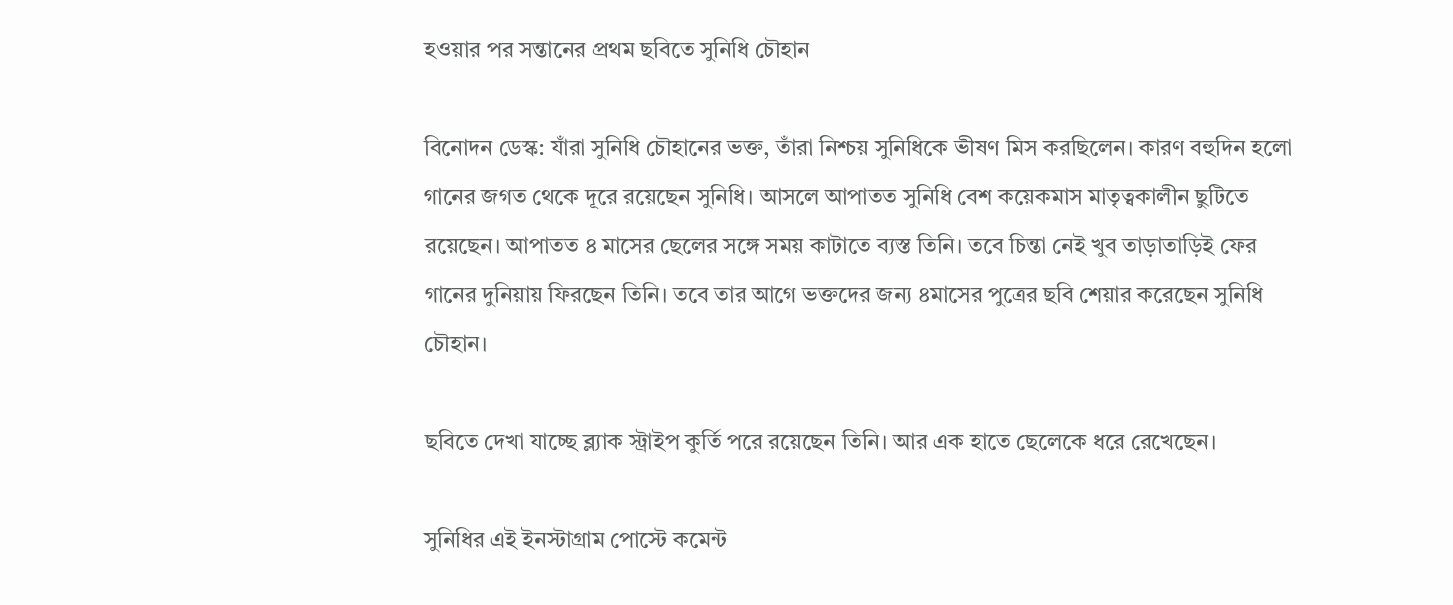হওয়ার পর সন্তানের প্রথম ছবিতে সুনিধি চৌহান

বিনোদন ডেস্ক: যাঁরা সুনিধি চৌহানের ভক্ত, তাঁরা নিশ্চয় সুনিধিকে ভীষণ মিস করছিলেন। কারণ বহুদিন হলো গানের জগত থেকে দূরে রয়েছেন সুনিধি। আসলে আপাতত সুনিধি বেশ কয়েকমাস মাতৃত্বকালীন ছুটিতে রয়েছেন। আপাতত ৪ মাসের ছেলের সঙ্গে সময় কাটাতে ব্যস্ত তিনি। তবে চিন্তা নেই খুব তাড়াতাড়িই ফের গানের দুনিয়ায় ফিরছেন তিনি। তবে তার আগে ভক্তদের জন্য ৪মাসের পুত্রের ছবি শেয়ার করেছেন সুনিধি চৌহান।

ছবিতে দেখা যাচ্ছে ব্ল্যাক স্ট্রাইপ কুর্তি পরে রয়েছেন তিনি। আর এক হাতে ছেলেকে ধরে রেখেছেন।

সুনিধির এই ইনস্টাগ্রাম পোস্টে কমেন্ট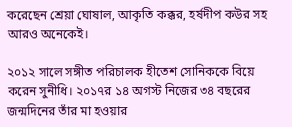করেছেন শ্রেয়া ঘোষাল, আকৃতি কক্কর, হর্ষদীপ কউর সহ আরও অনেকেই।

২০১২ সালে সঙ্গীত পরিচালক হীতেশ সোনিককে বিয়ে করেন সুনীধি। ২০১৭র ১৪ অগস্ট নিজের ৩৪ বছরের জন্মদিনের তাঁর মা হওয়ার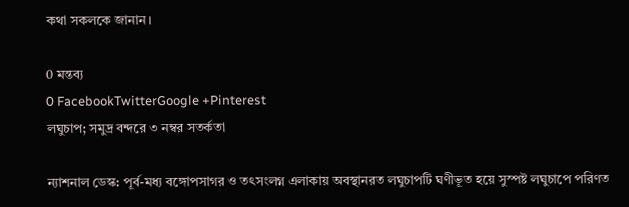কথা সকলকে জানান।

0 মন্তব্য
0 FacebookTwitterGoogle +Pinterest
লঘুচাপ; সমুদ্র বন্দরে ৩ নম্বর সতর্কতা

ন্যাশনাল ডেস্ক: পূর্ব-মধ্য বঙ্গোপসাগর ও তৎসংলগ্ন এলাকায় অবস্থানরত লঘুচাপটি ঘণীভূত হয়ে সুস্পষ্ট লঘুচাপে পরিণত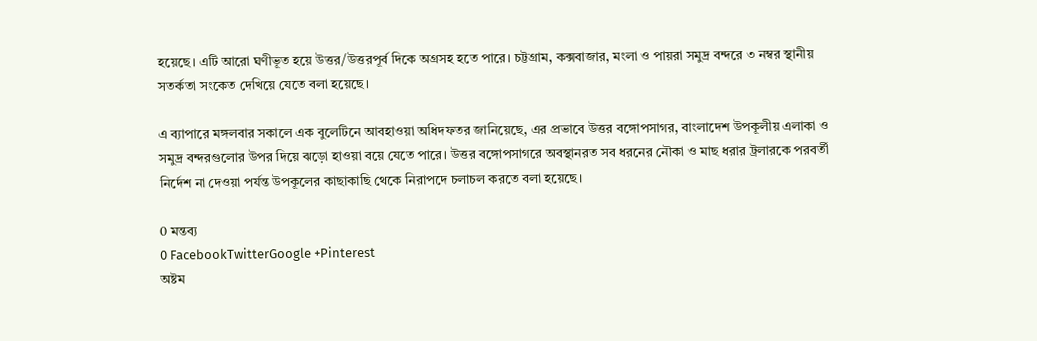হয়েছে। এটি আরো ঘণীভূত হয়ে উত্তর/উত্তরপূর্ব দিকে অগ্রসহ হতে পারে। চট্টগ্রাম, কক্সবাজার, মংলা ও পায়রা সমুদ্র বন্দরে ৩ নম্বর স্থানীয় সতর্কতা সংকেত দেখিয়ে যেতে বলা হয়েছে।

এ ব্যাপারে মঙ্গলবার সকালে এক বুলেটিনে আবহাওয়া অধিদফতর জানিয়েছে, এর প্রভাবে উত্তর বঙ্গোপসাগর, বাংলাদেশ উপকূলীয় এলাকা ও সমুদ্র বন্দরগুলোর উপর দিয়ে ঝড়ো হাওয়া বয়ে যেতে পারে। উত্তর বঙ্গোপসাগরে অবস্থানরত সব ধরনের নৌকা ও মাছ ধরার ট্রলারকে পরবর্তী নির্দেশ না দেওয়া পর্যন্ত উপকূলের কাছাকাছি থেকে নিরাপদে চলাচল করতে বলা হয়েছে।

0 মন্তব্য
0 FacebookTwitterGoogle +Pinterest
অষ্টম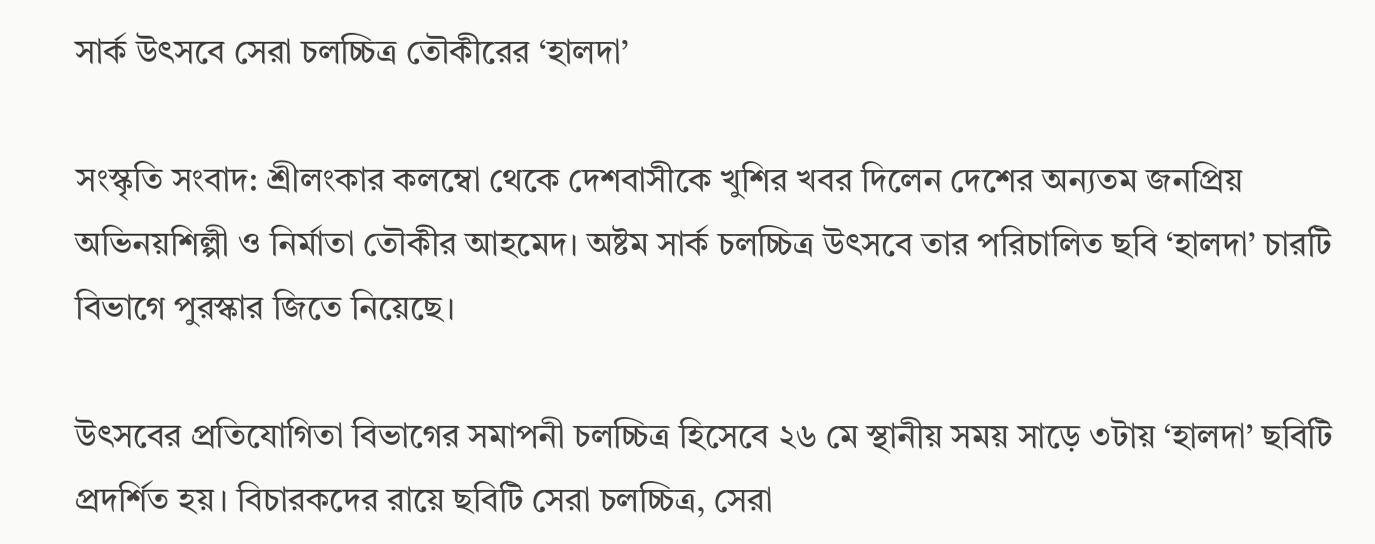সার্ক উৎসবে সেরা চলচ্চিত্র তৌকীরের ‘হালদা’

সংস্কৃতি সংবাদ: শ্রীলংকার কলম্বো থেকে দেশবাসীকে খুশির খবর দিলেন দেশের অন্যতম জনপ্রিয় অভিনয়শিল্পী ও নির্মাতা তৌকীর আহমেদ। অষ্টম সার্ক চলচ্চিত্র উৎসবে তার পরিচালিত ছবি ‘হালদা’ চারটি বিভাগে পুরস্কার জিতে নিয়েছে।

উৎসবের প্রতিযোগিতা বিভাগের সমাপনী চলচ্চিত্র হিসেবে ২৬ মে স্থানীয় সময় সাড়ে ৩টায় ‘হালদা’ ছবিটি প্রদর্শিত হয়। বিচারকদের রায়ে ছবিটি সেরা চলচ্চিত্র, সেরা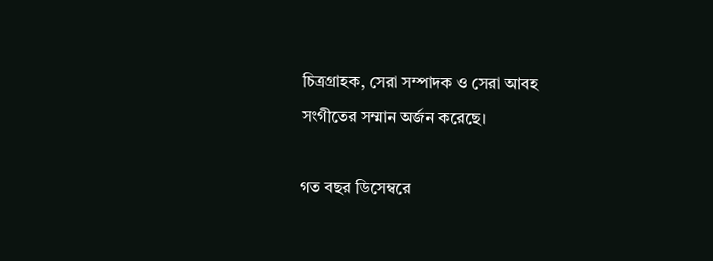চিত্রগ্রাহক, সেরা সম্পাদক ও সেরা আবহ সংগীতের সম্মান অর্জন করেছে।

গত বছর ডিসেম্বরে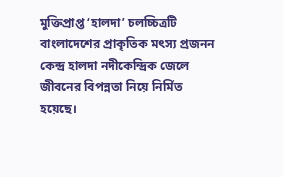মুক্তিপ্রাপ্ত ‘হালদা’ চলচ্চিত্রটি বাংলাদেশের প্রাকৃতিক মৎস্য প্রজনন কেন্দ্র হালদা নদীকেন্দ্রিক জেলে জীবনের বিপন্নতা নিয়ে নির্মিত হয়েছে।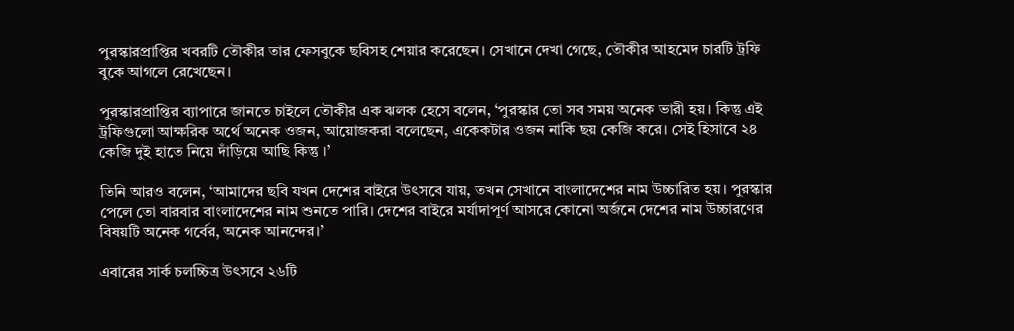পুরস্কারপ্রাপ্তির খবরটি তৌকীর তার ফেসবুকে ছবিসহ শেয়ার করেছেন। সেখানে দেখা গেছে, তৌকীর আহমেদ চারটি ট্রফি বুকে আগলে রেখেছেন।

পুরস্কারপ্রাপ্তির ব্যাপারে জানতে চাইলে তৌকীর এক ঝলক হেসে বলেন, ‘পুরস্কার তো সব সময় অনেক ভারী হয়। কিন্তু এই ট্রফিগুলো আক্ষরিক অর্থে অনেক ওজন, আয়োজকরা বলেছেন, একেকটার ওজন নাকি ছয় কেজি করে। সেই হিসাবে ২৪ কেজি দুই হাতে নিয়ে দাঁড়িয়ে আছি কিন্তু ।’

তিনি আরও বলেন, ‘আমাদের ছবি যখন দেশের বাইরে উৎসবে যায়, তখন সেখানে বাংলাদেশের নাম উচ্চারিত হয়। পুরস্কার পেলে তো বারবার বাংলাদেশের নাম শুনতে পারি। দেশের বাইরে মর্যাদাপূর্ণ আসরে কোনো অর্জনে দেশের নাম উচ্চারণের বিষয়টি অনেক গর্বের, অনেক আনন্দের।’

এবারের সার্ক চলচ্চিত্র উৎসবে ২৬টি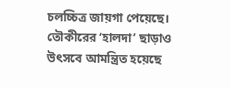চলচ্চিত্র জায়গা পেয়েছে। তৌকীরের ‘হালদা’ ছাড়াও উৎসবে আমন্ত্রিত হয়েছে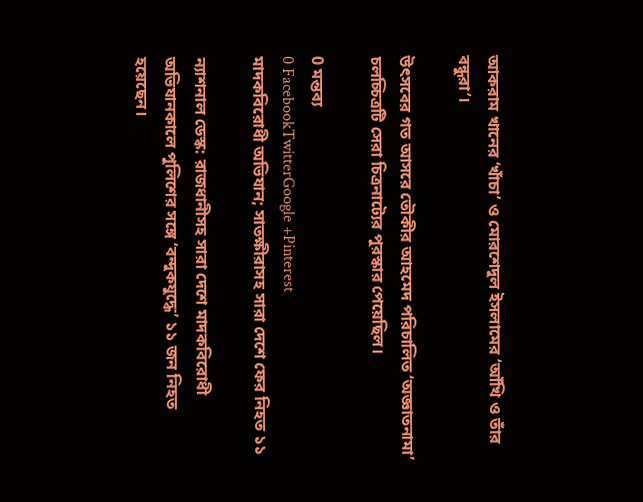আকরাম খানের ‘খাঁচা’ ও মোরশেদুল ইসলামের ‘আঁখি ও তাঁর বন্ধুরা’।

উৎসবের গত আসরে তৌকীর আহমেদ পরিচালিত ‘অজ্ঞাতনামা’ চলচ্চিত্রটি সেরা চিত্রনাট্যের পুরস্কার পেয়েছিল।

0 মন্তব্য
0 FacebookTwitterGoogle +Pinterest
মাদকবিরোধী অভিযান; সাতক্ষীরাসহ সারা দেশে ফের নিহত ১১

ন্যাশনাল ডেস্ক: রাজধানীসহ সারা দেশে মাদকবিরোধী অভিযানকালে পুলিশের সঙ্গে ‘বন্দুকযুদ্ধে’ ১১ জন নিহত হয়েছেন।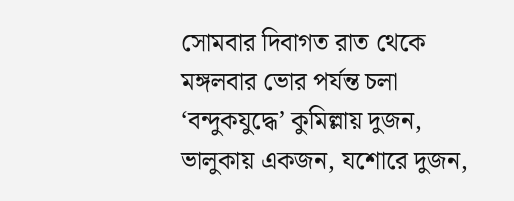সোমবার দিবাগত রাত থেকে মঙ্গলবার ভোর পর্যন্ত চলা ‘বন্দুকযুদ্ধে’ কুমিল্লায় দুজন, ভালুকায় একজন, যশোরে দুজন,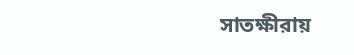সাতক্ষীরায়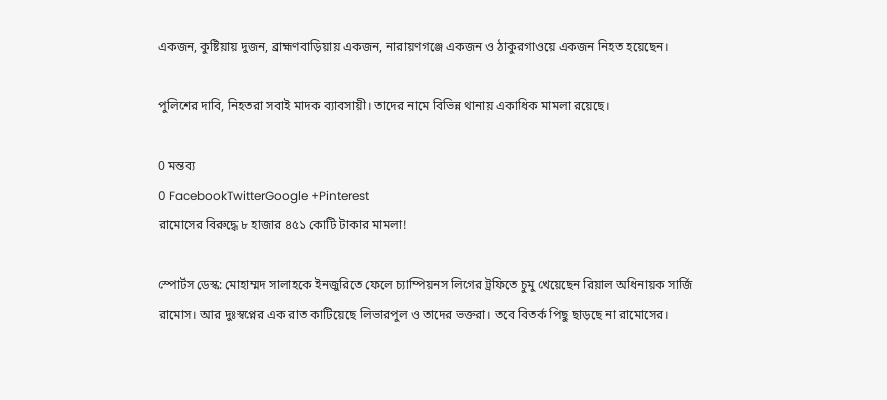একজন, কুষ্টিয়ায় দুজন, ব্রাহ্মণবাড়িয়ায় একজন, নারায়ণগঞ্জে একজন ও ঠাকুরগাওয়ে একজন নিহত হয়েছেন।

পুলিশের দাবি, নিহতরা সবাই মাদক ব্যাবসায়ী। তাদের নামে বিভিন্ন থানায় একাধিক মামলা রয়েছে।

0 মন্তব্য
0 FacebookTwitterGoogle +Pinterest
রামোসের বিরুদ্ধে ৮ হাজার ৪৫১ কোটি টাকার মামলা!

স্পোর্টস ডেস্ক: মোহাম্মদ সালাহকে ইনজুরিতে ফেলে চ্যাম্পিয়নস লিগের ট্রফিতে চুমু খেয়েছেন রিয়াল অধিনায়ক সার্জি রামোস। আর দুঃস্বপ্নের এক রাত কাটিয়েছে লিভারপুল ও তাদের ভক্তরা। তবে বিতর্ক পিছু ছাড়ছে না রামোসের।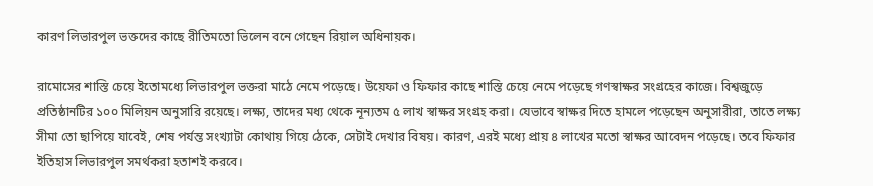কারণ লিভারপুল ভক্তদের কাছে রীতিমতো ভিলেন বনে গেছেন রিয়াল অধিনায়ক।

রামোসের শাস্তি চেয়ে ইতোমধ্যে লিভারপুল ভক্তরা মাঠে নেমে পড়েছে। উয়েফা ও ফিফার কাছে শাস্তি চেয়ে নেমে পড়েছে গণস্বাক্ষর সংগ্রহের কাজে। বিশ্বজুড়ে প্রতিষ্ঠানটির ১০০ মিলিয়ন অনুসারি রয়েছে। লক্ষ্য, তাদের মধ্য থেকে নূন্যতম ৫ লাখ স্বাক্ষর সংগ্রহ করা। যেভাবে স্বাক্ষর দিতে হামলে পড়েছেন অনুসারীরা, তাতে লক্ষ্য সীমা তো ছাপিয়ে যাবেই, শেষ পর্যন্ত সংখ্যাটা কোথায় গিয়ে ঠেকে, সেটাই দেখার বিষয়। কারণ, এরই মধ্যে প্রায় ৪ লাখের মতো স্বাক্ষর আবেদন পড়েছে। তবে ফিফার ইতিহাস লিভারপুল সমর্থকরা হতাশই করবে।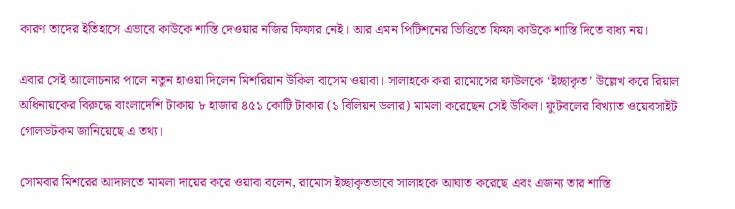কারণ তাদের ইতিহাসে এভাবে কাউকে শাস্তি দেওয়ার নজির ফিফার নেই। আর এমন পিটিশনের ভিত্তিতে ফিফা কাউকে শাস্তি দিতে বাধ্য নয়।

এবার সেই আলোচনার পালে নতুন হাওয়া দিলেন মিশরিয়ান উকিল বাসেম ওয়াবা। সালাহকে করা রামোসের ফাউলকে ‘ইচ্ছাকৃত’ উল্লেখ করে রিয়াল অধিনায়কের বিরুদ্ধে বাংলাদেশি টাকায় ৮ হাজার ৪৫১ কোটি টাকার (১ বিলিয়ন ডলার) মামলা করেছেন সেই উকিল। ফুটবলের বিখ্যাত ওয়েবসাইট গোলডটকম জানিয়েছে এ তথ্য।

সোমবার মিশরের আদালতে মামলা দায়ের করে ওয়াবা বলেন, রামোস ইচ্ছাকৃতভাবে সালাহকে আঘাত করেছে এবং এজন্য তার শাস্তি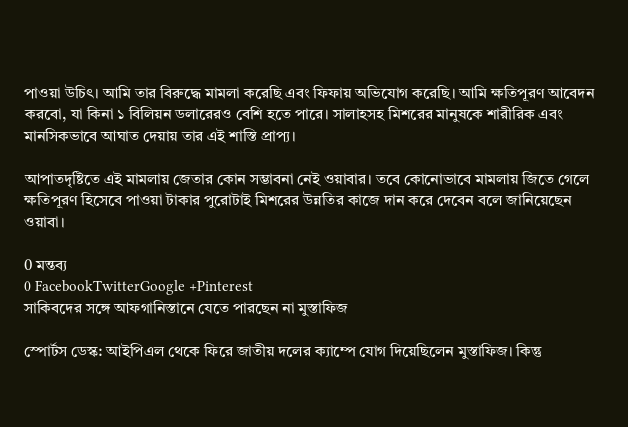পাওয়া উচিৎ। আমি তার বিরুদ্ধে মামলা করেছি এবং ফিফায় অভিযোগ করেছি। আমি ক্ষতিপূরণ আবেদন করবো, যা কিনা ১ বিলিয়ন ডলারেরও বেশি হতে পারে। সালাহসহ মিশরের মানুষকে শারীরিক এবং মানসিকভাবে আঘাত দেয়ায় তার এই শাস্তি প্রাপ্য।

আপাতদৃষ্টিতে এই মামলায় জেতার কোন সম্ভাবনা নেই ওয়াবার। তবে কোনোভাবে মামলায় জিতে গেলে ক্ষতিপূরণ হিসেবে পাওয়া টাকার পুরোটাই মিশরের উন্নতির কাজে দান করে দেবেন বলে জানিয়েছেন ওয়াবা।

0 মন্তব্য
0 FacebookTwitterGoogle +Pinterest
সাকিবদের সঙ্গে আফগানিস্তানে যেতে পারছেন না মুস্তাফিজ

স্পোর্টস ডেস্ক: আইপিএল থেকে ফিরে জাতীয় দলের ক্যাম্পে যোগ দিয়েছিলেন মুস্তাফিজ। কিন্তু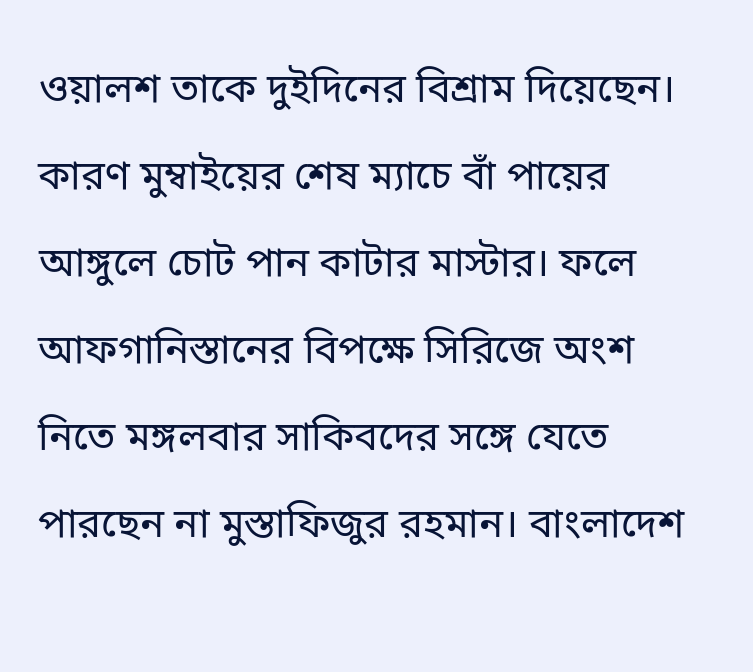ওয়ালশ তাকে দুইদিনের বিশ্রাম দিয়েছেন। কারণ মুম্বাইয়ের শেষ ম্যাচে বাঁ পায়ের আঙ্গুলে চোট পান কাটার মাস্টার। ফলে আফগানিস্তানের বিপক্ষে সিরিজে অংশ নিতে মঙ্গলবার সাকিবদের সঙ্গে যেতে পারছেন না মুস্তাফিজুর রহমান। বাংলাদেশ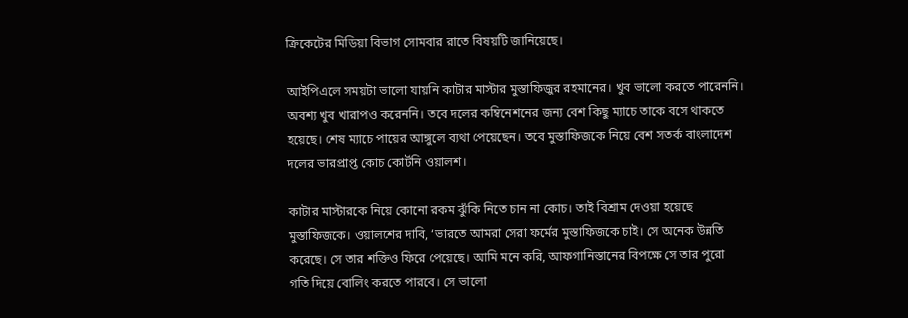ক্রি‌কেটের মিডিয়া বিভাগ সোমবার রাতে বিষয়টি জানিয়েছে।

আইপিএলে সময়টা ভালো যায়নি কাটার মাস্টার মুস্তাফিজুর রহমানের। খুব ভালো করতে পারেননি। অবশ্য খুব খারাপও করেননি। তবে দলের কম্বিনেশনের জন্য বেশ কিছু ম্যাচে তাকে বসে থাকতে হয়েছে। শেষ ম্যাচে পায়ের আঙ্গুলে ব্যথা পেয়েছেন। তবে মুস্তাফিজকে নিয়ে বেশ সতর্ক বাংলাদেশ দলের ভারপ্রাপ্ত কোচ কোর্টনি ওয়ালশ।

কাটার মাস্টারকে নিয়ে কোনো রকম ঝুঁকি নিতে চান না কোচ। তাই বিশ্রাম দেওয়া হয়েছে মুস্তাফিজকে। ওয়ালশের দাবি, ‘ভারতে আমরা সেরা ফর্মের মুস্তাফিজকে চাই। সে অনেক উন্নতি করেছে। সে তার শক্তিও ফিরে পেয়েছে। আমি মনে করি, আফগানিস্তানের বিপক্ষে সে তার পুরো গতি দিয়ে বোলিং করতে পারবে। সে ভালো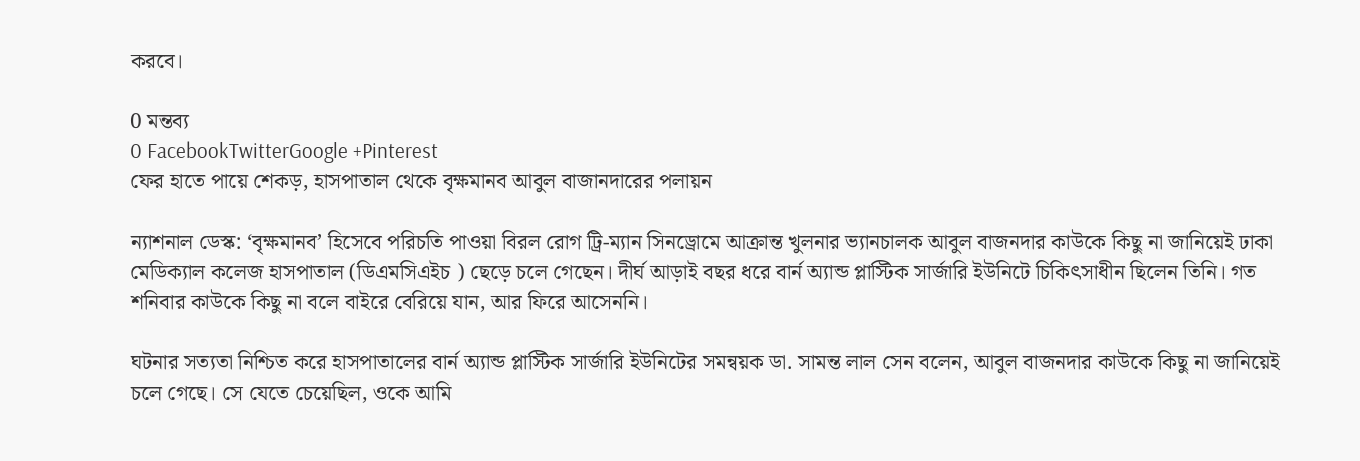করবে।

0 মন্তব্য
0 FacebookTwitterGoogle +Pinterest
ফের হাতে পায়ে শেকড়, হাসপাতাল থেকে বৃক্ষমানব আবুল বাজানদারের পলায়ন

ন্যাশনাল ডেস্ক: ‘বৃক্ষমানব’ হিসেবে পরিচতি পাওয়া বিরল রোগ ট্রি-ম্যান সিনড্রোমে আক্রান্ত খুলনার ভ্যানচালক আবুল বাজনদার কাউকে কিছু না জানিয়েই ঢাকা মেডিক্যাল কলেজ হাসপাতাল (ডিএমসিএইচ ) ছেড়ে চলে গেছেন। দীর্ঘ আড়াই বছর ধরে বার্ন অ্যান্ড প্লাস্টিক সার্জারি ইউনিটে চিকিৎসাধীন ছিলেন তিনি। গত শনিবার কাউকে কিছু না বলে বাইরে বেরিয়ে যান, আর ফিরে আসেননি।

ঘটনার সত্যতা নিশ্চিত করে হাসপাতালের বার্ন অ্যান্ড প্লাস্টিক সার্জারি ইউনিটের সমন্বয়ক ডা. সামন্ত লাল সেন বলেন, আবুল বাজনদার কাউকে কিছু না জানিয়েই চলে গেছে। সে যেতে চেয়েছিল, ওকে আমি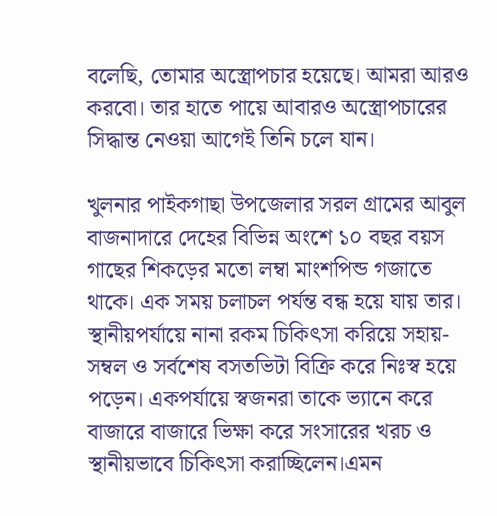বলেছি, তোমার অস্ত্রোপচার হয়েছে। আমরা আরও করবো। তার হাতে পায়ে আবারও অস্ত্রোপচারের সিদ্ধান্ত নেওয়া আগেই তিনি চলে যান।

খুলনার পাইকগাছা উপজেলার সরল গ্রামের আবুল বাজনাদারে দেহের বিভিন্ন অংশে ১০ বছর বয়স  গাছের শিকড়ের মতো লম্বা মাংশপিন্ড গজাতে থাকে। এক সময় চলাচল পর্যন্ত বন্ধ হয়ে যায় তার। স্থানীয়পর্যায়ে নানা রকম চিকিৎসা করিয়ে সহায়-সম্বল ও সর্বশেষ বসতভিটা বিক্রি করে নিঃস্ব হয়ে পড়েন। একপর্যায়ে স্বজনরা তাকে ভ্যানে করে বাজারে বাজারে ভিক্ষা করে সংসারের খরচ ও স্থানীয়ভাবে চিকিৎসা করাচ্ছিলেন।এমন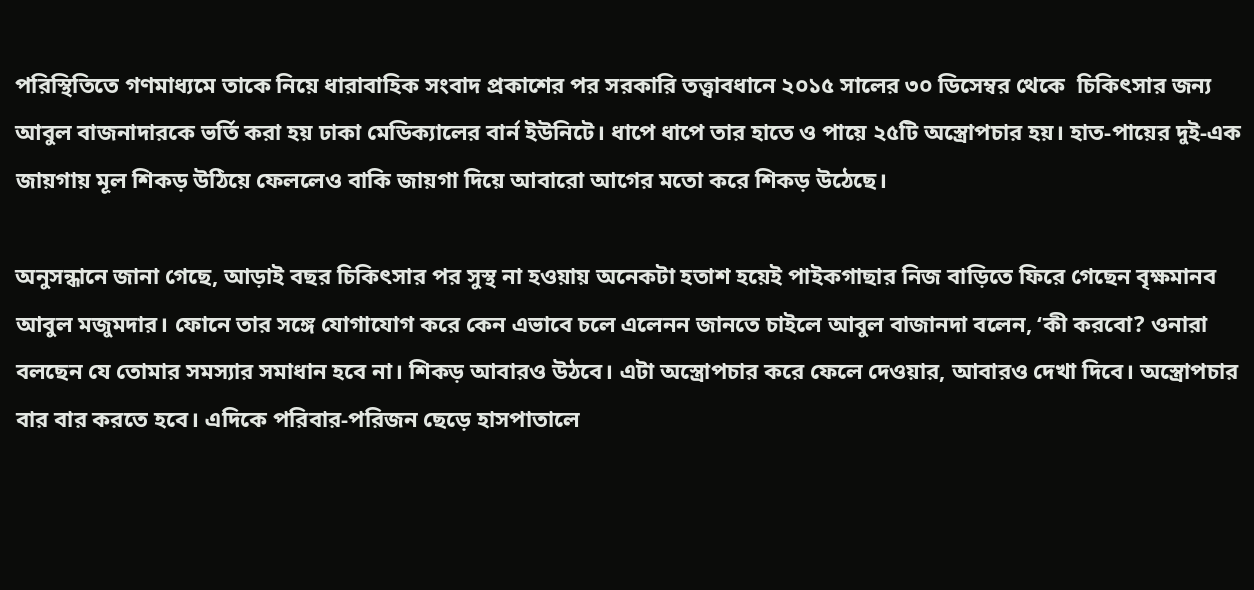পরিস্থিতিতে গণমাধ্যমে তাকে নিয়ে ধারাবাহিক সংবাদ প্রকাশের পর সরকারি তত্ত্বাবধানে ২০১৫ সালের ৩০ ডিসেম্বর থেকে  চিকিৎসার জন্য আবুল বাজনাদারকে ভর্তি করা হয় ঢাকা মেডিক্যালের বার্ন ইউনিটে। ধাপে ধাপে তার হাতে ও পায়ে ২৫টি অস্ত্রোপচার হয়। হাত-পায়ের দুই-এক জায়গায় মূল শিকড় উঠিয়ে ফেললেও বাকি জায়গা দিয়ে আবারো আগের মতো করে শিকড় উঠেছে।

অনুসন্ধানে জানা গেছে, আড়াই বছর চিকিৎসার পর সুস্থ না হওয়ায় অনেকটা হতাশ হয়েই পাইকগাছার নিজ বাড়িতে ফিরে গেছেন বৃক্ষমানব আবুল মজুমদার। ফোনে তার সঙ্গে যোগাযোগ করে কেন এভাবে চলে এলেনন জানতে চাইলে আবুল বাজানদা বলেন, ‘কী করবো? ওনারা বলছেন যে তোমার সমস্যার সমাধান হবে না। শিকড় আবারও উঠবে। এটা অস্ত্রোপচার করে ফেলে দেওয়ার, আবারও দেখা দিবে। অস্ত্রোপচার বার বার করতে হবে। এদিকে পরিবার-পরিজন ছেড়ে হাসপাতালে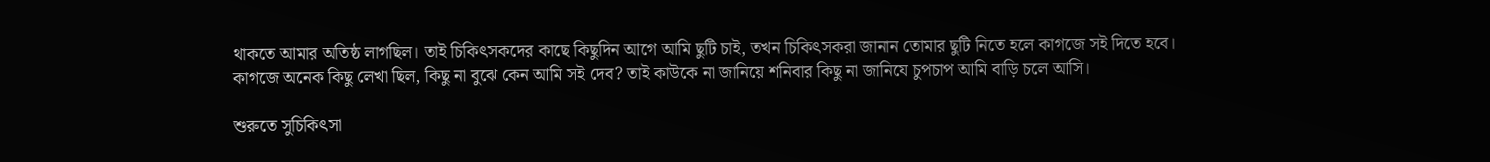থাকতে আমার অতিষ্ঠ লাগছিল। তাই চিকিৎসকদের কাছে কিছুদিন আগে আমি ছুটি চাই, তখন চিকিৎসকরা জানান তোমার ছুটি নিতে হলে কাগজে সই দিতে হবে। কাগজে অনেক কিছু লেখা ছিল, কিছু না বুঝে কেন আমি সই দেব? তাই কাউকে না জানিয়ে শনিবার কিছু না জানিযে চুপচাপ আমি বাড়ি চলে আসি।

শুরুতে সুচিকিৎসা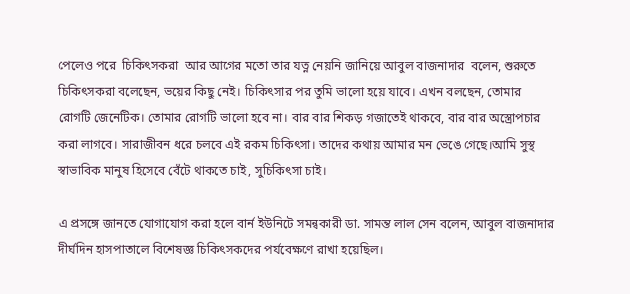পেলেও পরে  চিকিৎসকরা  আর আগের মতো তার যত্ন নেয়নি জানিয়ে আবুল বাজনাদার  বলেন, শুরুতে চিকিৎসকরা বলেছেন, ভয়ের কিছু নেই। চিকিৎসার পর তুমি ভালো হয়ে যাবে। এখন বলছেন, তোমার রোগটি জেনেটিক। তোমার রোগটি ভালো হবে না। বার বার শিকড় গজাতেই থাকবে, বার বার অস্ত্রোপচার করা লাগবে। সারাজীবন ধরে চলবে এই রকম চিকিৎসা। তাদের কথায় আমার মন ভেঙে গেছে।আমি সুস্থ স্বাভাবিক মানুষ হিসেবে বেঁটে থাকতে চাই, সুচিকিৎসা চাই।

এ প্রসঙ্গে জানতে যোগাযোগ করা হলে বার্ন ইউনিটে সমন্বকারী ডা. সামন্ত লাল সেন বলেন, আবুল বাজনাদার দীর্ঘদিন হাসপাতালে বিশেষজ্ঞ চিকিৎসকদের পর্যবেক্ষণে রাখা হয়েছিল।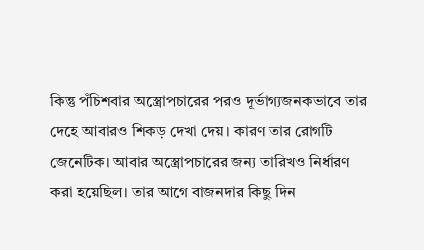কিন্তু পঁচিশবার অস্ত্রোপচারের পরও দূর্ভাগ্যজনকভাবে তার দেহে আবারও শিকড় দেখা দেয়। কারণ তার রোগটি জেনেটিক। আবার অস্ত্রোপচারের জন্য তারিখও নির্ধারণ করা হয়েছিল। তার আগে বাজনদার কিছু দিন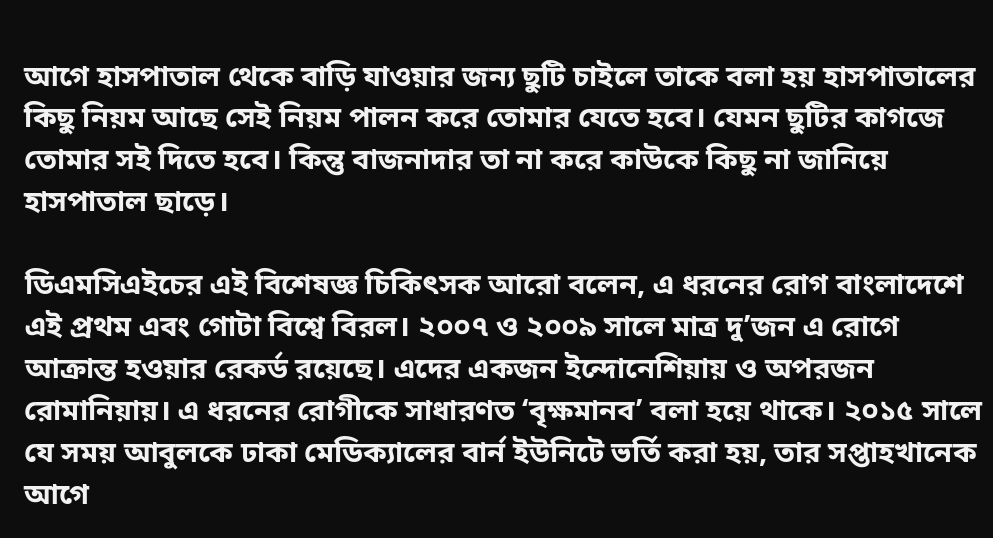আগে হাসপাতাল থেকে বাড়ি যাওয়ার জন্য ছুটি চাইলে তাকে বলা হয় হাসপাতালের কিছু নিয়ম আছে সেই নিয়ম পালন করে তোমার যেতে হবে। যেমন ছুটির কাগজে তোমার সই দিতে হবে। কিন্তু বাজনাদার তা না করে কাউকে কিছু না জানিয়ে হাসপাতাল ছাড়ে।

ডিএমসিএইচের এই বিশেষজ্ঞ চিকিৎসক আরো বলেন, এ ধরনের রোগ বাংলাদেশে এই প্রথম এবং গোটা বিশ্বে বিরল। ২০০৭ ও ২০০৯ সালে মাত্র দু’জন এ রোগে আক্রান্ত হওয়ার রেকর্ড রয়েছে। এদের একজন ইন্দোনেশিয়ায় ও অপরজন রোমানিয়ায়। এ ধরনের রোগীকে সাধারণত ‘বৃক্ষমানব’ বলা হয়ে থাকে। ২০১৫ সালে যে সময় আবুলকে ঢাকা মেডিক্যালের বার্ন ইউনিটে ভর্তি করা হয়, তার সপ্তাহখানেক আগে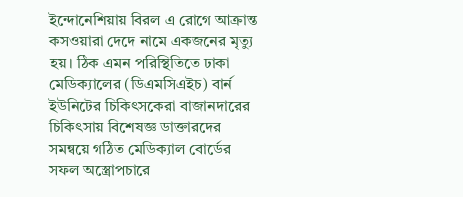ইন্দোনেশিয়ায় বিরল এ রোগে আক্রান্ত কসওয়ারা দেদে নামে একজনের মৃত্যু হয়। ঠিক এমন পরিস্থিতিতে ঢাকা মেডিক্যালের (ডিএমসিএইচ) বার্ন ইউনিটের চিকিৎসকেরা বাজানদারের চিকিৎসায় বিশেষজ্ঞ ডাক্তারদের সমন্বয়ে গঠিত মেডিক্যাল বোর্ডের সফল অস্ত্রোপচারে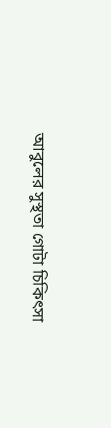আবুলের সুস্থতা গোটা চিকিৎসা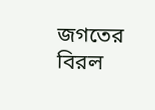জগতের বিরল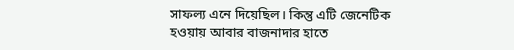সাফল্য এনে দিয়েছিল। কিন্তু এটি জেনেটিক হওয়ায় আবার বাজনাদার হাতে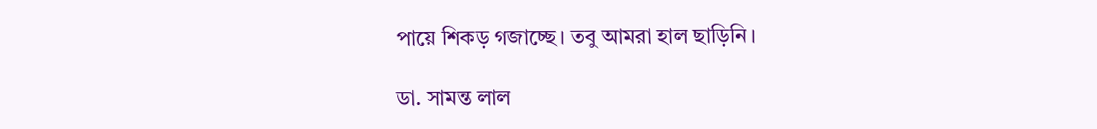পায়ে শিকড় গজাচ্ছে। তবু আমরা হাল ছাড়িনি।

ডা. সামন্ত লাল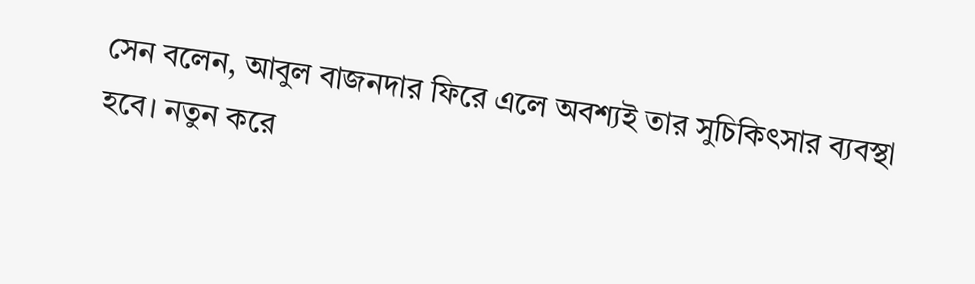সেন বলেন, আবুল বাজনদার ফিরে এলে অবশ্যই তার সুচিকিৎসার ব্যবস্থা হবে। নতুন করে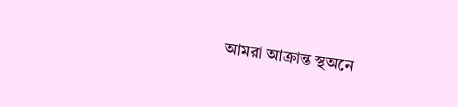আমরা আক্রান্ত স্থঅনে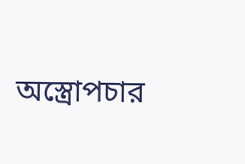অস্ত্রোপচার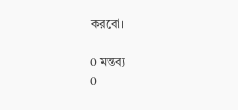করবো।

0 মন্তব্য
0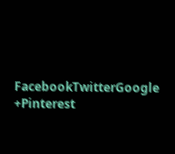FacebookTwitterGoogle +Pinterest